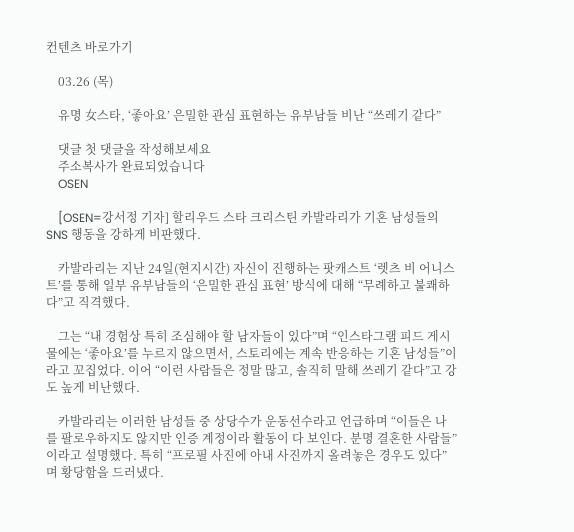컨텐츠 바로가기

    03.26 (목)

    유명 女스타, ‘좋아요’ 은밀한 관심 표현하는 유부남들 비난 “쓰레기 같다”

    댓글 첫 댓글을 작성해보세요
    주소복사가 완료되었습니다
    OSEN

    [OSEN=강서정 기자] 할리우드 스타 크리스틴 카발라리가 기혼 남성들의 SNS 행동을 강하게 비판했다.

    카발라리는 지난 24일(현지시간) 자신이 진행하는 팟캐스트 ‘렛츠 비 어니스트’를 통해 일부 유부남들의 ‘은밀한 관심 표현’ 방식에 대해 “무례하고 불쾌하다”고 직격했다.

    그는 “내 경험상 특히 조심해야 할 남자들이 있다”며 “인스타그램 피드 게시물에는 ‘좋아요’를 누르지 않으면서, 스토리에는 계속 반응하는 기혼 남성들”이라고 꼬집었다. 이어 “이런 사람들은 정말 많고, 솔직히 말해 쓰레기 같다”고 강도 높게 비난했다.

    카발라리는 이러한 남성들 중 상당수가 운동선수라고 언급하며 “이들은 나를 팔로우하지도 않지만 인증 계정이라 활동이 다 보인다. 분명 결혼한 사람들”이라고 설명했다. 특히 “프로필 사진에 아내 사진까지 올려놓은 경우도 있다”며 황당함을 드러냈다.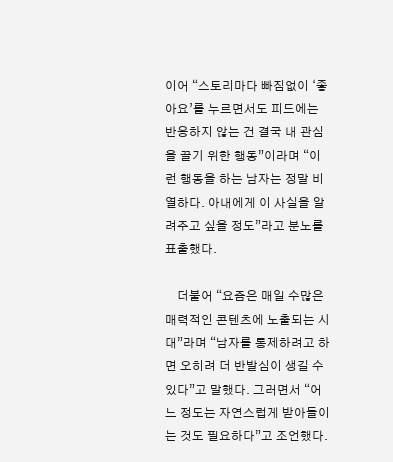이어 “스토리마다 빠짐없이 ‘좋아요’를 누르면서도 피드에는 반응하지 않는 건 결국 내 관심을 끌기 위한 행동”이라며 “이런 행동을 하는 남자는 정말 비열하다. 아내에게 이 사실을 알려주고 싶을 정도”라고 분노를 표출했다.

    더불어 “요즘은 매일 수많은 매력적인 콘텐츠에 노출되는 시대”라며 “남자를 통제하려고 하면 오히려 더 반발심이 생길 수 있다”고 말했다. 그러면서 “어느 정도는 자연스럽게 받아들이는 것도 필요하다”고 조언했다.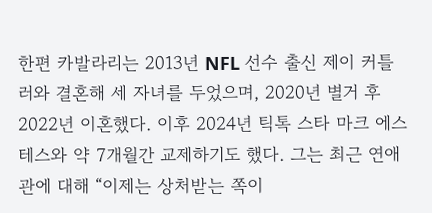한편 카발라리는 2013년 NFL 선수 출신 제이 커틀러와 결혼해 세 자녀를 두었으며, 2020년 별거 후 2022년 이혼했다. 이후 2024년 틱톡 스타 마크 에스테스와 약 7개월간 교제하기도 했다. 그는 최근 연애관에 대해 “이제는 상처받는 쪽이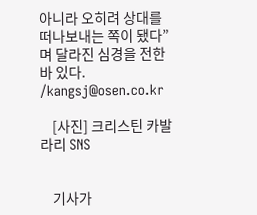아니라 오히려 상대를 떠나보내는 쪽이 됐다”며 달라진 심경을 전한 바 있다. /kangsj@osen.co.kr

    [사진] 크리스틴 카발라리 SNS


    기사가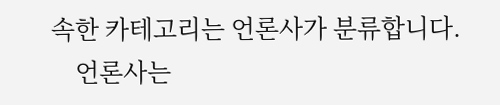속한 카테고리는 언론사가 분류합니다.
    언론사는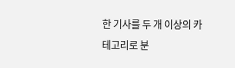한 기사를 두 개 이상의 카테고리로 분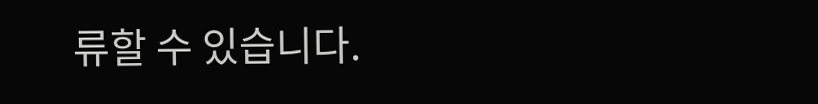류할 수 있습니다.